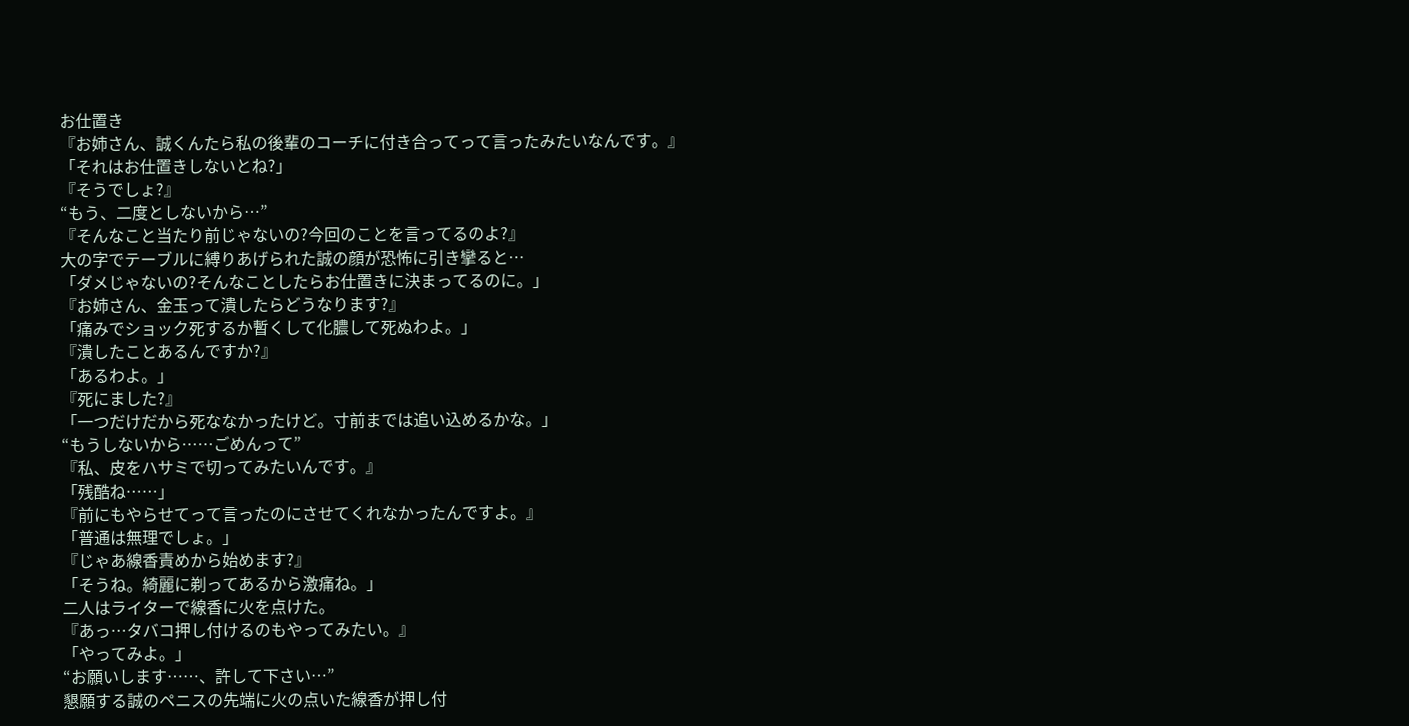お仕置き
『お姉さん、誠くんたら私の後輩のコーチに付き合ってって言ったみたいなんです。』
「それはお仕置きしないとね?」
『そうでしょ?』
“もう、二度としないから⋯”
『そんなこと当たり前じゃないの?今回のことを言ってるのよ?』
大の字でテーブルに縛りあげられた誠の顔が恐怖に引き攣ると⋯
「ダメじゃないの?そんなことしたらお仕置きに決まってるのに。」
『お姉さん、金玉って潰したらどうなります?』
「痛みでショック死するか暫くして化膿して死ぬわよ。」
『潰したことあるんですか?』
「あるわよ。」
『死にました?』
「一つだけだから死ななかったけど。寸前までは追い込めるかな。」
“もうしないから⋯⋯ごめんって”
『私、皮をハサミで切ってみたいんです。』
「残酷ね⋯⋯」
『前にもやらせてって言ったのにさせてくれなかったんですよ。』
「普通は無理でしょ。」
『じゃあ線香責めから始めます?』
「そうね。綺麗に剃ってあるから激痛ね。」
二人はライターで線香に火を点けた。
『あっ⋯タバコ押し付けるのもやってみたい。』
「やってみよ。」
“お願いします⋯⋯、許して下さい⋯”
懇願する誠のペニスの先端に火の点いた線香が押し付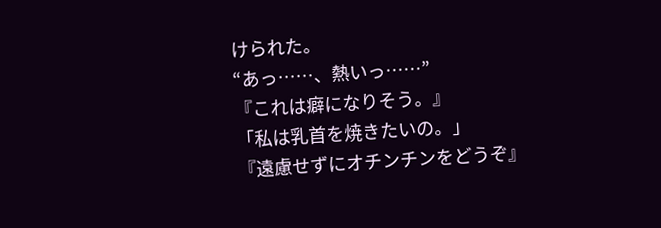けられた。
“あっ⋯⋯、熱いっ⋯⋯”
『これは癖になりそう。』
「私は乳首を焼きたいの。」
『遠慮せずにオチンチンをどうぞ』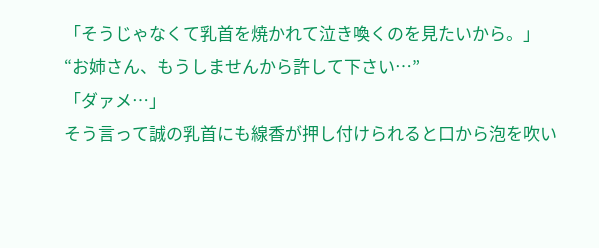「そうじゃなくて乳首を焼かれて泣き喚くのを見たいから。」
“お姉さん、もうしませんから許して下さい⋯”
「ダァメ⋯」
そう言って誠の乳首にも線香が押し付けられると口から泡を吹い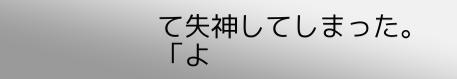て失神してしまった。
「よ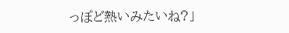っぽど熱いみたいね?」